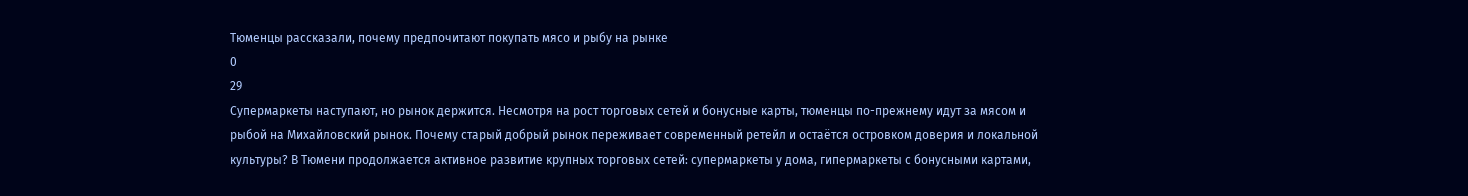Тюменцы рассказали, почему предпочитают покупать мясо и рыбу на рынке
0
29
Супермаркеты наступают, но рынок держится. Несмотря на рост торговых сетей и бонусные карты, тюменцы по-прежнему идут за мясом и рыбой на Михайловский рынок. Почему старый добрый рынок переживает современный ретейл и остаётся островком доверия и локальной культуры? В Тюмени продолжается активное развитие крупных торговых сетей: супермаркеты у дома, гипермаркеты с бонусными картами,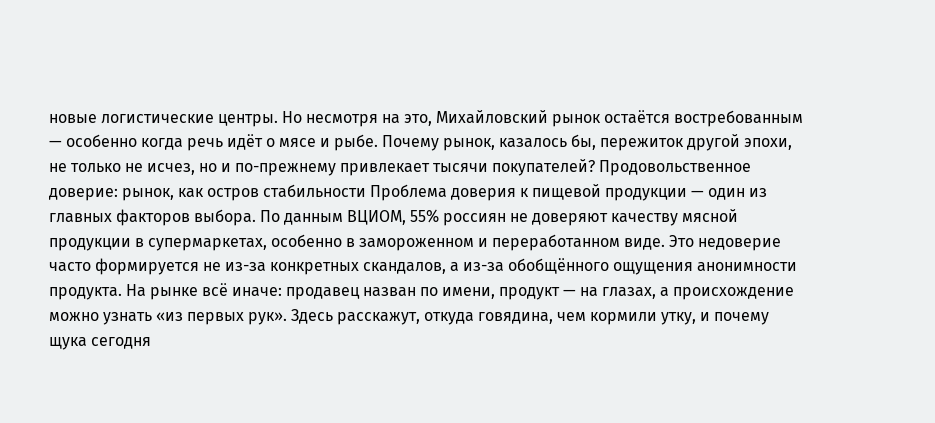новые логистические центры. Но несмотря на это, Михайловский рынок остаётся востребованным — особенно когда речь идёт о мясе и рыбе. Почему рынок, казалось бы, пережиток другой эпохи, не только не исчез, но и по-прежнему привлекает тысячи покупателей? Продовольственное доверие: рынок, как остров стабильности Проблема доверия к пищевой продукции — один из главных факторов выбора. По данным ВЦИОМ, 55% россиян не доверяют качеству мясной продукции в супермаркетах, особенно в замороженном и переработанном виде. Это недоверие часто формируется не из-за конкретных скандалов, а из-за обобщённого ощущения анонимности продукта. На рынке всё иначе: продавец назван по имени, продукт — на глазах, а происхождение можно узнать «из первых рук». Здесь расскажут, откуда говядина, чем кормили утку, и почему щука сегодня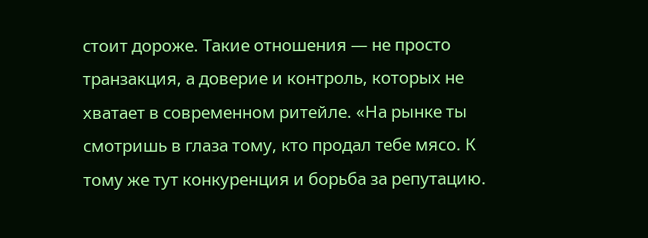стоит дороже. Такие отношения — не просто транзакция, а доверие и контроль, которых не хватает в современном ритейле. «На рынке ты смотришь в глаза тому, кто продал тебе мясо. К тому же тут конкуренция и борьба за репутацию.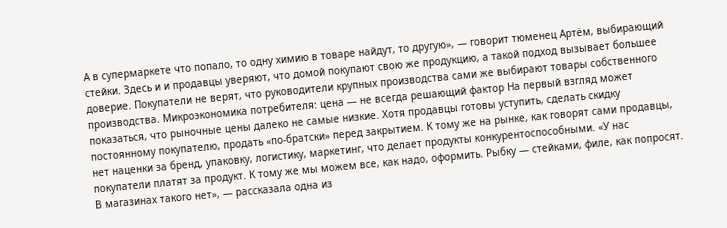А в супермаркете что попало, то одну химию в товаре найдут, то другую», — говорит тюменец Артём, выбирающий стейки. Здесь и и продавцы уверяют, что домой покупают свою же продукцию, а такой подход вызывает большее доверие. Покупатели не верят, что руководители крупных производства сами же выбирают товары собственного производства. Микроэкономика потребителя: цена — не всегда решающий фактор На первый взгляд может показаться, что рыночные цены далеко не самые низкие. Хотя продавцы готовы уступить, сделать скидку постоянному покупателю, продать «по-братски» перед закрытием. К тому же на рынке, как говорят сами продавцы, нет наценки за бренд, упаковку, логистику, маркетинг, что делает продукты конкурентоспособными. «У нас покупатели платят за продукт. К тому же мы можем все, как надо, оформить. Рыбку — стейками, филе, как попросят. В магазинах такого нет», — рассказала одна из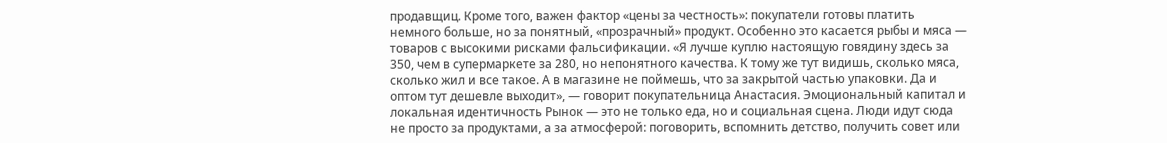продавщиц. Кроме того, важен фактор «цены за честность»: покупатели готовы платить немного больше, но за понятный, «прозрачный» продукт. Особенно это касается рыбы и мяса — товаров с высокими рисками фальсификации. «Я лучше куплю настоящую говядину здесь за 350, чем в супермаркете за 280, но непонятного качества. К тому же тут видишь, сколько мяса, сколько жил и все такое. А в магазине не поймешь, что за закрытой частью упаковки. Да и оптом тут дешевле выходит», — говорит покупательница Анастасия. Эмоциональный капитал и локальная идентичность Рынок — это не только еда, но и социальная сцена. Люди идут сюда не просто за продуктами, а за атмосферой: поговорить, вспомнить детство, получить совет или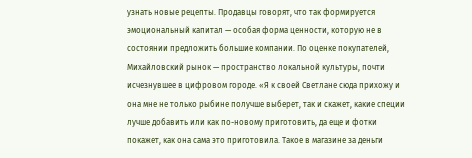узнать новые рецепты. Продавцы говорят, что так формируется эмоциональный капитал — особая форма ценности, которую не в состоянии предложить большие компании. По оценке покупателей, Михайловский рынок — пространство локальной культуры, почти исчезнувшее в цифровом городе. «Я к своей Светлане сюда прихожу и она мне не только рыбине получше выберет, так и скажет, какие специи лучше добавить или как по-новому приготовить, да еще и фотки покажет, как она сама это приготовила. Такое в магазине за деньги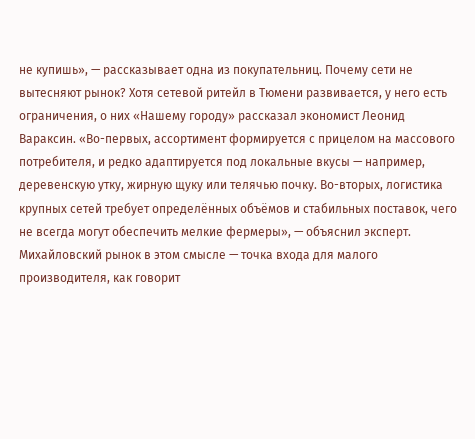не купишь», — рассказывает одна из покупательниц. Почему сети не вытесняют рынок? Хотя сетевой ритейл в Тюмени развивается, у него есть ограничения, о них «Нашему городу» рассказал экономист Леонид Вараксин. «Во-первых, ассортимент формируется с прицелом на массового потребителя, и редко адаптируется под локальные вкусы — например, деревенскую утку, жирную щуку или телячью почку. Во-вторых, логистика крупных сетей требует определённых объёмов и стабильных поставок, чего не всегда могут обеспечить мелкие фермеры», — объяснил эксперт. Михайловский рынок в этом смысле — точка входа для малого производителя, как говорит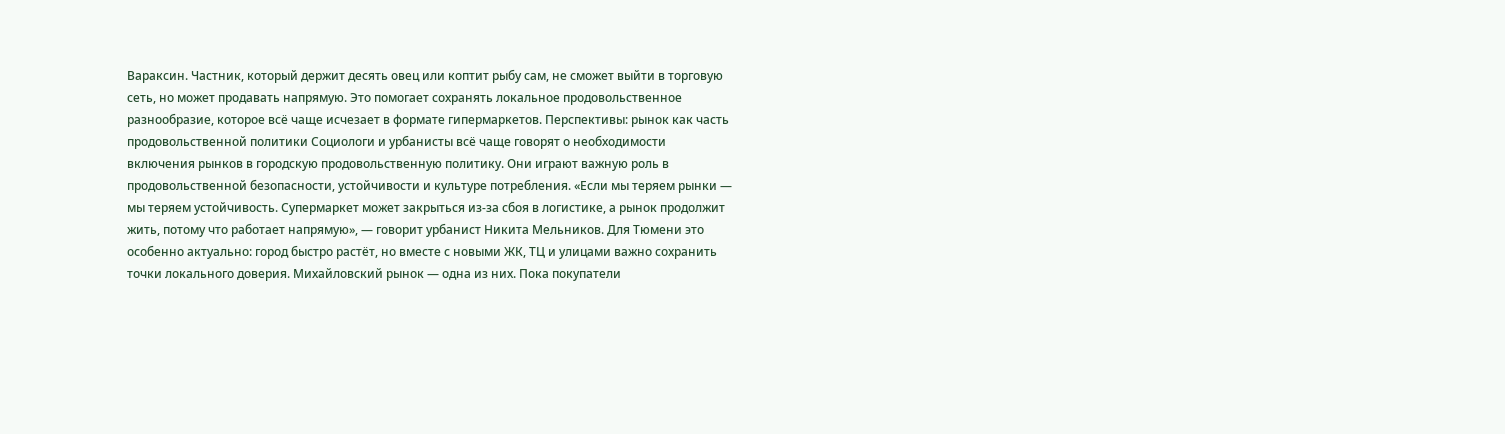Вараксин. Частник, который держит десять овец или коптит рыбу сам, не сможет выйти в торговую сеть, но может продавать напрямую. Это помогает сохранять локальное продовольственное разнообразие, которое всё чаще исчезает в формате гипермаркетов. Перспективы: рынок как часть продовольственной политики Социологи и урбанисты всё чаще говорят о необходимости включения рынков в городскую продовольственную политику. Они играют важную роль в продовольственной безопасности, устойчивости и культуре потребления. «Если мы теряем рынки — мы теряем устойчивость. Супермаркет может закрыться из-за сбоя в логистике, а рынок продолжит жить, потому что работает напрямую», — говорит урбанист Никита Мельников. Для Тюмени это особенно актуально: город быстро растёт, но вместе с новыми ЖК, ТЦ и улицами важно сохранить точки локального доверия. Михайловский рынок — одна из них. Пока покупатели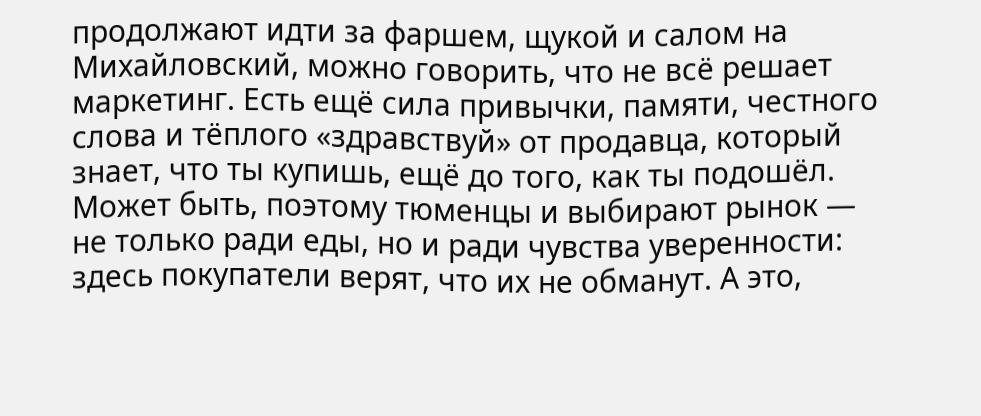продолжают идти за фаршем, щукой и салом на Михайловский, можно говорить, что не всё решает маркетинг. Есть ещё сила привычки, памяти, честного слова и тёплого «здравствуй» от продавца, который знает, что ты купишь, ещё до того, как ты подошёл. Может быть, поэтому тюменцы и выбирают рынок — не только ради еды, но и ради чувства уверенности: здесь покупатели верят, что их не обманут. А это,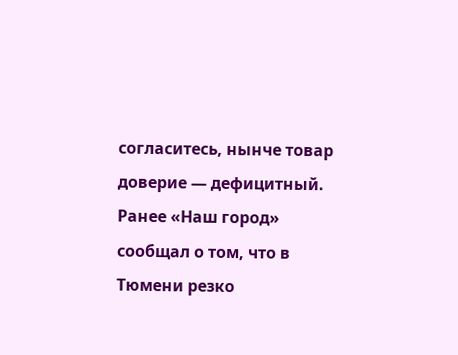согласитесь, нынче товар доверие — дефицитный. Ранее «Наш город» сообщал о том, что в Тюмени резко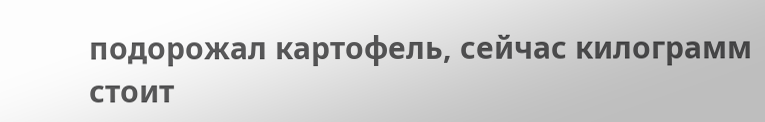подорожал картофель, сейчас килограмм стоит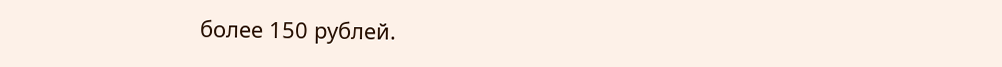более 150 рублей.